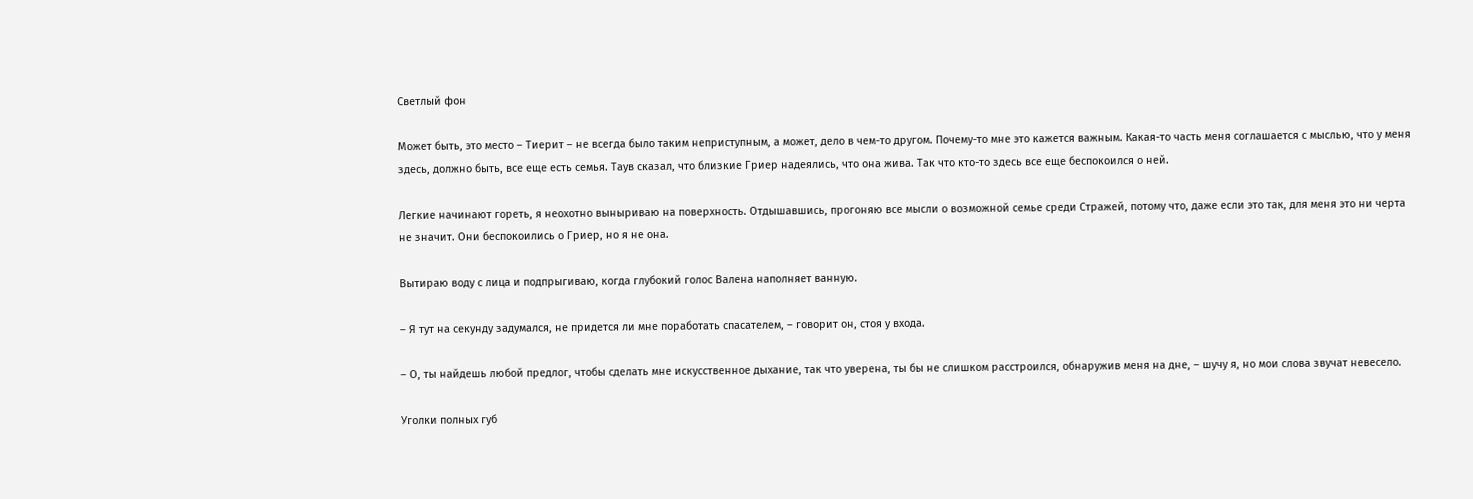Светлый фон

Может быть, это место – Тиерит – не всегда было таким неприступным, а может, дело в чем-то другом. Почему-то мне это кажется важным. Какая-то часть меня соглашается с мыслью, что у меня здесь, должно быть, все еще есть семья. Таув сказал, что близкие Гриер надеялись, что она жива. Так что кто-то здесь все еще беспокоился о ней.

Легкие начинают гореть, я неохотно выныриваю на поверхность. Отдышавшись, прогоняю все мысли о возможной семье среди Стражей, потому что, даже если это так, для меня это ни черта не значит. Они беспокоились о Гриер, но я не она.

Вытираю воду с лица и подпрыгиваю, когда глубокий голос Валена наполняет ванную.

– Я тут на секунду задумался, не придется ли мне поработать спасателем, – говорит он, стоя у входа.

– О, ты найдешь любой предлог, чтобы сделать мне искусственное дыхание, так что уверена, ты бы не слишком расстроился, обнаружив меня на дне, – шучу я, но мои слова звучат невесело.

Уголки полных губ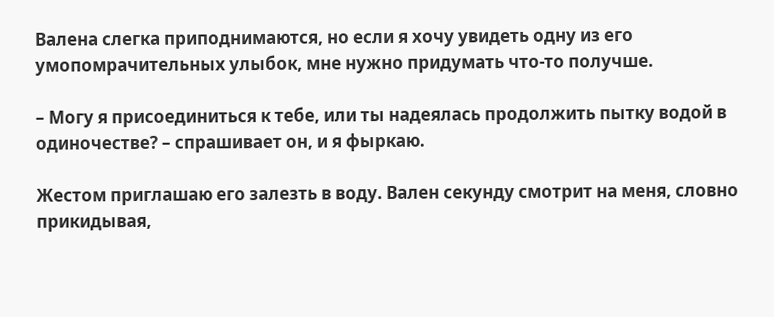Валена слегка приподнимаются, но если я хочу увидеть одну из его умопомрачительных улыбок, мне нужно придумать что-то получше.

– Могу я присоединиться к тебе, или ты надеялась продолжить пытку водой в одиночестве? – спрашивает он, и я фыркаю.

Жестом приглашаю его залезть в воду. Вален секунду смотрит на меня, словно прикидывая,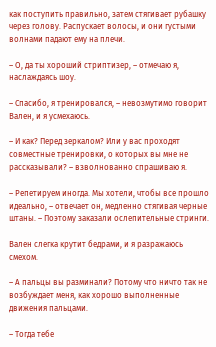как поступить правильно, затем стягивает рубашку через голову. Распускает волосы, и они густыми волнами падают ему на плечи.

– О, да ты хороший стриптизер, – отмечаю я, наслаждаясь шоу.

– Спасибо, я тренировался, – невозмутимо говорит Вален, и я усмехаюсь.

– И как? Перед зеркалом? Или у вас проходят совместные тренировки, о которых вы мне не рассказывали? – взволнованно спрашиваю я.

– Репетируем иногда. Мы хотели, чтобы все прошло идеально, – отвечает он, медленно стягивая черные штаны. – Поэтому заказали ослепительные стринги.

Вален слегка крутит бедрами, и я разражаюсь смехом.

– А пальцы вы разминали? Потому что ничто так не возбуждает меня, как хорошо выполненные движения пальцами.

– Тогда тебе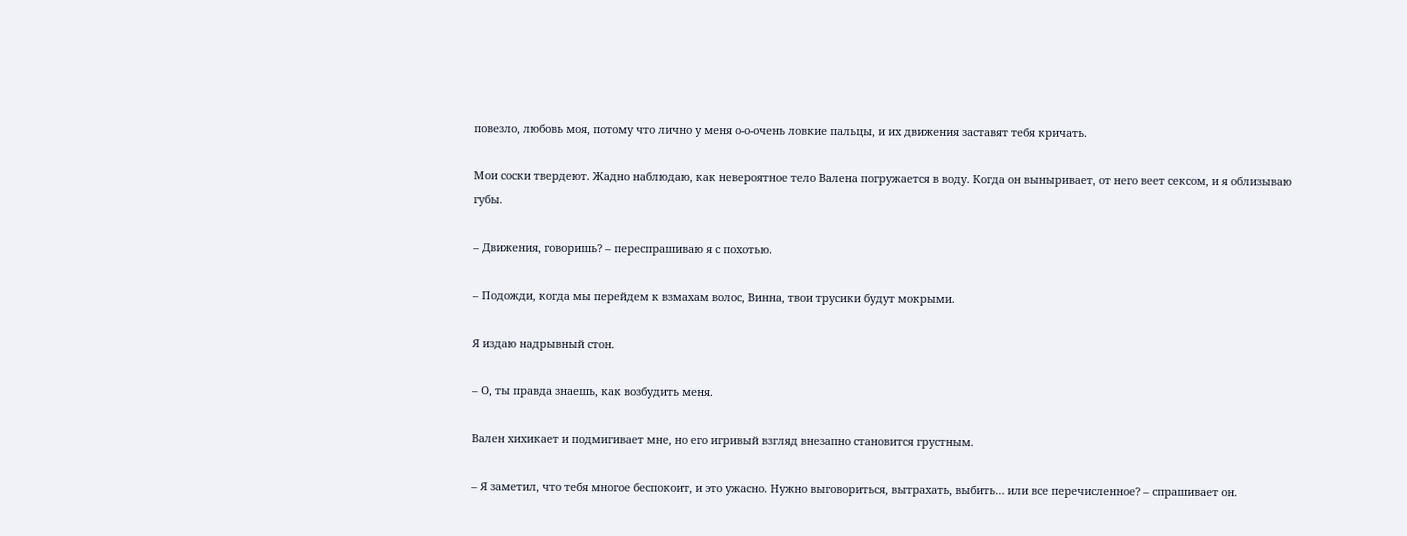повезло, любовь моя, потому что лично у меня о-о-очень ловкие пальцы, и их движения заставят тебя кричать.

Мои соски твердеют. Жадно наблюдаю, как невероятное тело Валена погружается в воду. Когда он выныривает, от него веет сексом, и я облизываю губы.

– Движения, говоришь? – переспрашиваю я с похотью.

– Подожди, когда мы перейдем к взмахам волос, Винна, твои трусики будут мокрыми.

Я издаю надрывный стон.

– О, ты правда знаешь, как возбудить меня.

Вален хихикает и подмигивает мне, но его игривый взгляд внезапно становится грустным.

– Я заметил, что тебя многое беспокоит, и это ужасно. Нужно выговориться, вытрахать, выбить… или все перечисленное? – спрашивает он.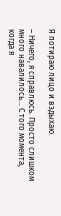Я потираю лицо и вздыхаю.

– Ничего, я справлюсь. Просто слишком много навалилось… С того момента, когда я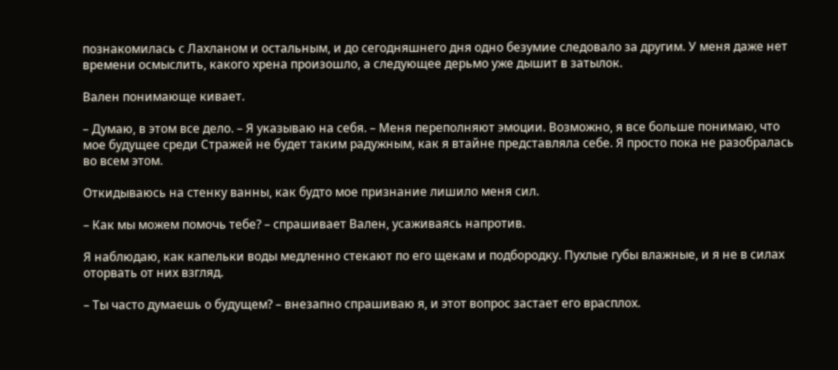познакомилась с Лахланом и остальным, и до сегодняшнего дня одно безумие следовало за другим. У меня даже нет времени осмыслить, какого хрена произошло, а следующее дерьмо уже дышит в затылок.

Вален понимающе кивает.

– Думаю, в этом все дело. – Я указываю на себя. – Меня переполняют эмоции. Возможно, я все больше понимаю, что мое будущее среди Стражей не будет таким радужным, как я втайне представляла себе. Я просто пока не разобралась во всем этом.

Откидываюсь на стенку ванны, как будто мое признание лишило меня сил.

– Как мы можем помочь тебе? – спрашивает Вален, усаживаясь напротив.

Я наблюдаю, как капельки воды медленно стекают по его щекам и подбородку. Пухлые губы влажные, и я не в силах оторвать от них взгляд.

– Ты часто думаешь о будущем? – внезапно спрашиваю я, и этот вопрос застает его врасплох.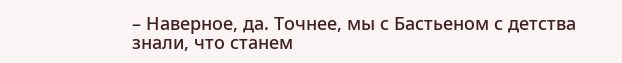– Наверное, да. Точнее, мы с Бастьеном с детства знали, что станем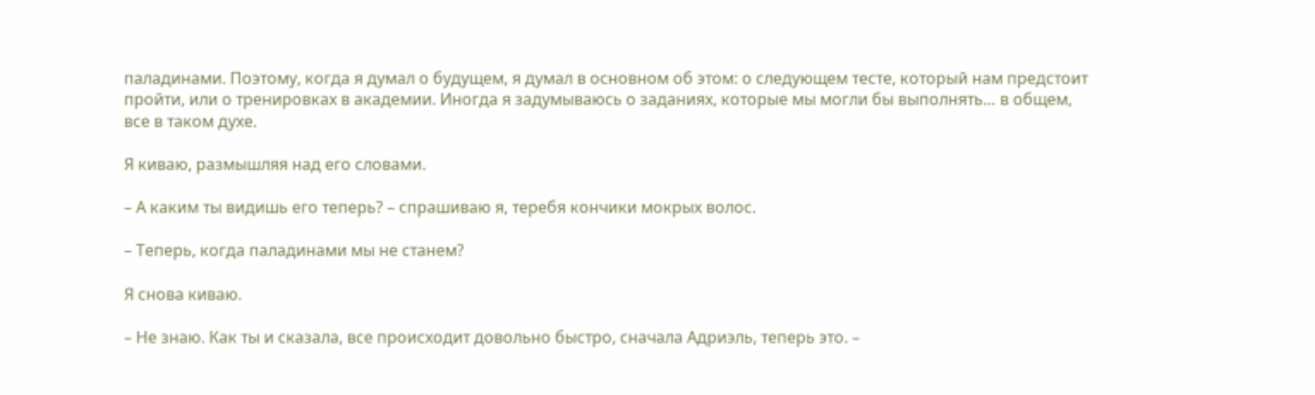паладинами. Поэтому, когда я думал о будущем, я думал в основном об этом: о следующем тесте, который нам предстоит пройти, или о тренировках в академии. Иногда я задумываюсь о заданиях, которые мы могли бы выполнять… в общем, все в таком духе.

Я киваю, размышляя над его словами.

– А каким ты видишь его теперь? – спрашиваю я, теребя кончики мокрых волос.

– Теперь, когда паладинами мы не станем?

Я снова киваю.

– Не знаю. Как ты и сказала, все происходит довольно быстро, сначала Адриэль, теперь это. –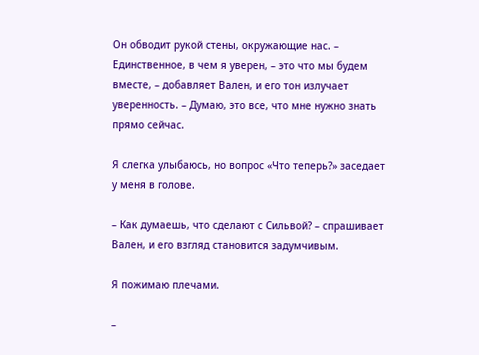Он обводит рукой стены, окружающие нас. – Единственное, в чем я уверен, – это что мы будем вместе, – добавляет Вален, и его тон излучает уверенность. – Думаю, это все, что мне нужно знать прямо сейчас.

Я слегка улыбаюсь, но вопрос «Что теперь?» заседает у меня в голове.

– Как думаешь, что сделают с Сильвой? – спрашивает Вален, и его взгляд становится задумчивым.

Я пожимаю плечами.

–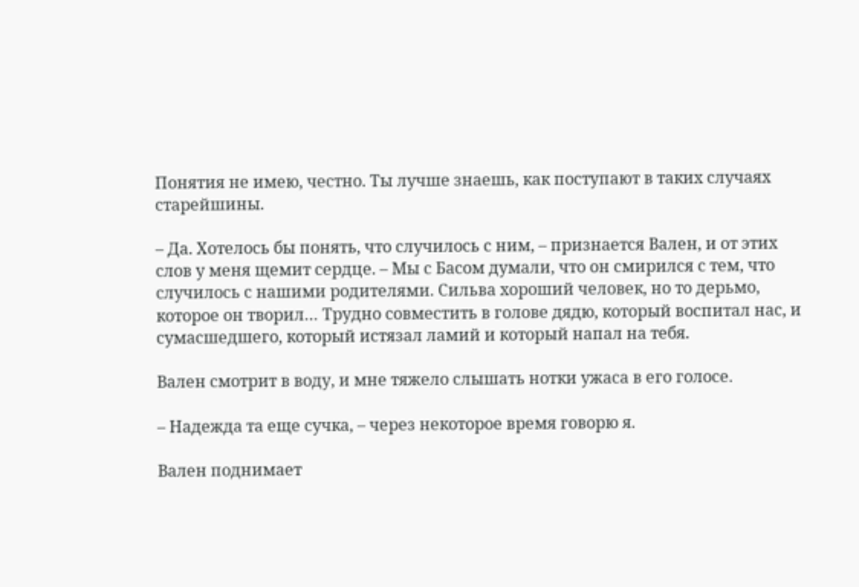Понятия не имею, честно. Ты лучше знаешь, как поступают в таких случаях старейшины.

– Да. Хотелось бы понять, что случилось с ним, – признается Вален, и от этих слов у меня щемит сердце. – Мы с Басом думали, что он смирился с тем, что случилось с нашими родителями. Сильва хороший человек, но то дерьмо, которое он творил… Трудно совместить в голове дядю, который воспитал нас, и сумасшедшего, который истязал ламий и который напал на тебя.

Вален смотрит в воду, и мне тяжело слышать нотки ужаса в его голосе.

– Надежда та еще сучка, – через некоторое время говорю я.

Вален поднимает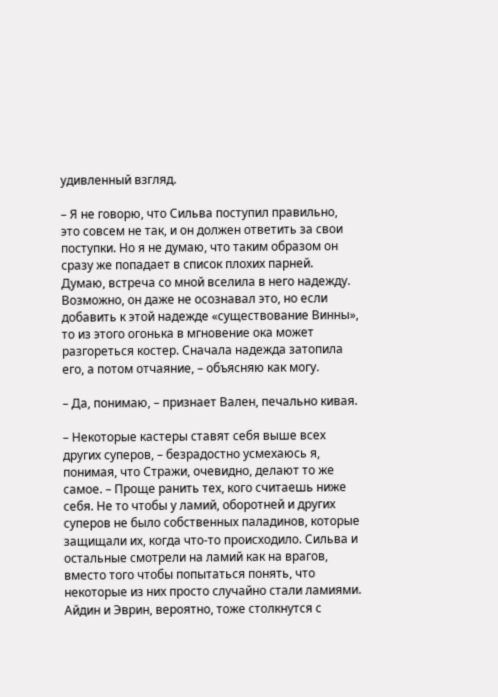удивленный взгляд.

– Я не говорю, что Сильва поступил правильно, это совсем не так, и он должен ответить за свои поступки. Но я не думаю, что таким образом он сразу же попадает в список плохих парней. Думаю, встреча со мной вселила в него надежду. Возможно, он даже не осознавал это, но если добавить к этой надежде «существование Винны», то из этого огонька в мгновение ока может разгореться костер. Сначала надежда затопила его, а потом отчаяние, – объясняю как могу.

– Да, понимаю, – признает Вален, печально кивая.

– Некоторые кастеры ставят себя выше всех других суперов, – безрадостно усмехаюсь я, понимая, что Стражи, очевидно, делают то же самое. – Проще ранить тех, кого считаешь ниже себя. Не то чтобы у ламий, оборотней и других суперов не было собственных паладинов, которые защищали их, когда что-то происходило. Сильва и остальные смотрели на ламий как на врагов, вместо того чтобы попытаться понять, что некоторые из них просто случайно стали ламиями. Айдин и Эврин, вероятно, тоже столкнутся с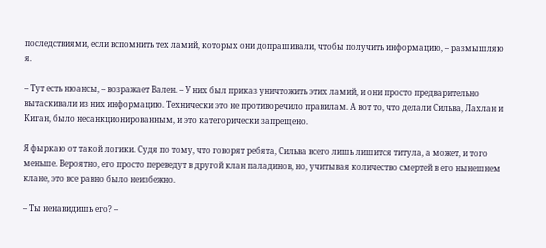последствиями, если вспомнить тех ламий, которых они допрашивали, чтобы получить информацию, – размышляю я.

– Тут есть нюансы, – возражает Вален. – У них был приказ уничтожить этих ламий, и они просто предварительно вытаскивали из них информацию. Технически это не противоречило правилам. А вот то, что делали Сильва, Лахлан и Киган, было несанкционированным, и это категорически запрещено.

Я фыркаю от такой логики. Судя по тому, что говорят ребята, Сильва всего лишь лишится титула, а может, и того меньше. Вероятно, его просто переведут в другой клан паладинов, но, учитывая количество смертей в его нынешнем клане, это все равно было неизбежно.

– Ты ненавидишь его? –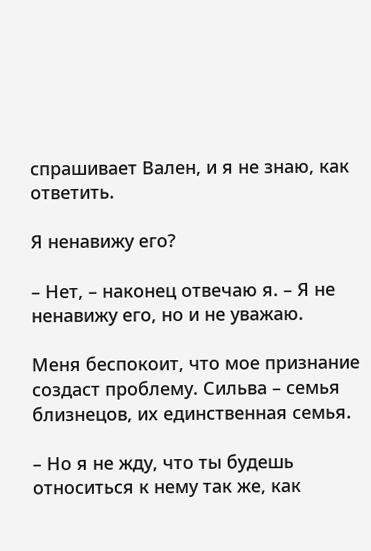спрашивает Вален, и я не знаю, как ответить.

Я ненавижу его?

– Нет, – наконец отвечаю я. – Я не ненавижу его, но и не уважаю.

Меня беспокоит, что мое признание создаст проблему. Сильва – семья близнецов, их единственная семья.

– Но я не жду, что ты будешь относиться к нему так же, как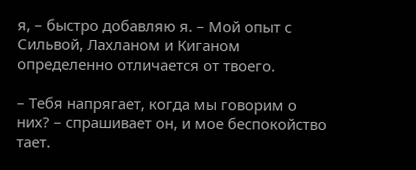я, – быстро добавляю я. – Мой опыт с Сильвой, Лахланом и Киганом определенно отличается от твоего.

– Тебя напрягает, когда мы говорим о них? – спрашивает он, и мое беспокойство тает.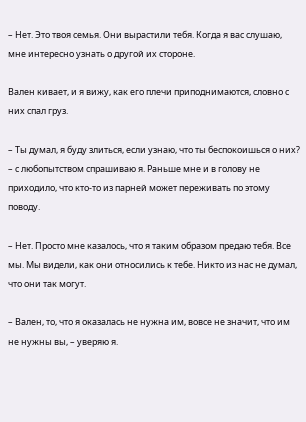– Нет. Это твоя семья. Они вырастили тебя. Когда я вас слушаю, мне интересно узнать о другой их стороне.

Вален кивает, и я вижу, как его плечи приподнимаются, словно с них спал груз.

– Ты думал, я буду злиться, если узнаю, что ты беспокоишься о них? – с любопытством спрашиваю я. Раньше мне и в голову не приходило, что кто-то из парней может переживать по этому поводу.

– Нет. Просто мне казалось, что я таким образом предаю тебя. Все мы. Мы видели, как они относились к тебе. Никто из нас не думал, что они так могут.

– Вален, то, что я оказалась не нужна им, вовсе не значит, что им не нужны вы, – уверяю я.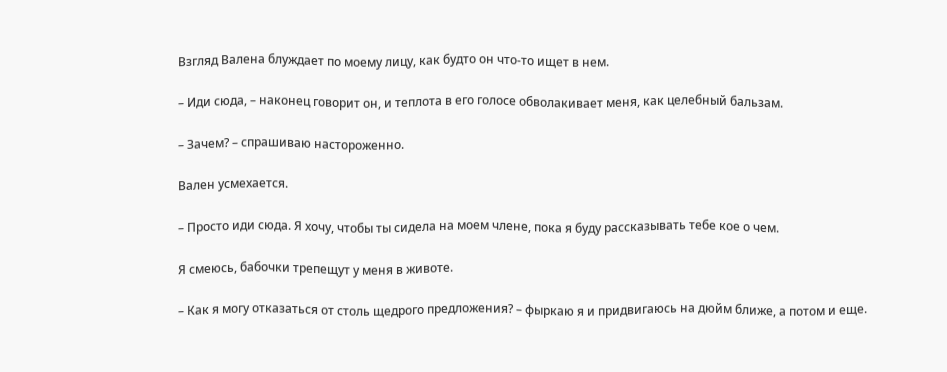Взгляд Валена блуждает по моему лицу, как будто он что-то ищет в нем.

– Иди сюда, – наконец говорит он, и теплота в его голосе обволакивает меня, как целебный бальзам.

– Зачем? – спрашиваю настороженно.

Вален усмехается.

– Просто иди сюда. Я хочу, чтобы ты сидела на моем члене, пока я буду рассказывать тебе кое о чем.

Я смеюсь, бабочки трепещут у меня в животе.

– Как я могу отказаться от столь щедрого предложения? – фыркаю я и придвигаюсь на дюйм ближе, а потом и еще.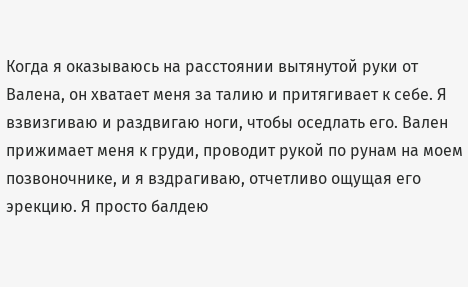Когда я оказываюсь на расстоянии вытянутой руки от Валена, он хватает меня за талию и притягивает к себе. Я взвизгиваю и раздвигаю ноги, чтобы оседлать его. Вален прижимает меня к груди, проводит рукой по рунам на моем позвоночнике, и я вздрагиваю, отчетливо ощущая его эрекцию. Я просто балдею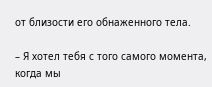от близости его обнаженного тела.

– Я хотел тебя с того самого момента, когда мы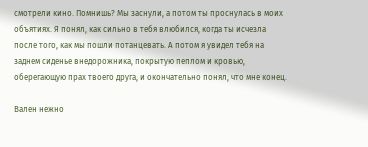смотрели кино. Помнишь? Мы заснули, а потом ты проснулась в моих объятиях. Я понял, как сильно в тебя влюбился, когда ты исчезла после того, как мы пошли потанцевать. А потом я увидел тебя на заднем сиденье внедорожника, покрытую пеплом и кровью, оберегающую прах твоего друга, и окончательно понял, что мне конец.

Вален нежно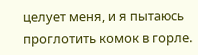целует меня, и я пытаюсь проглотить комок в горле.